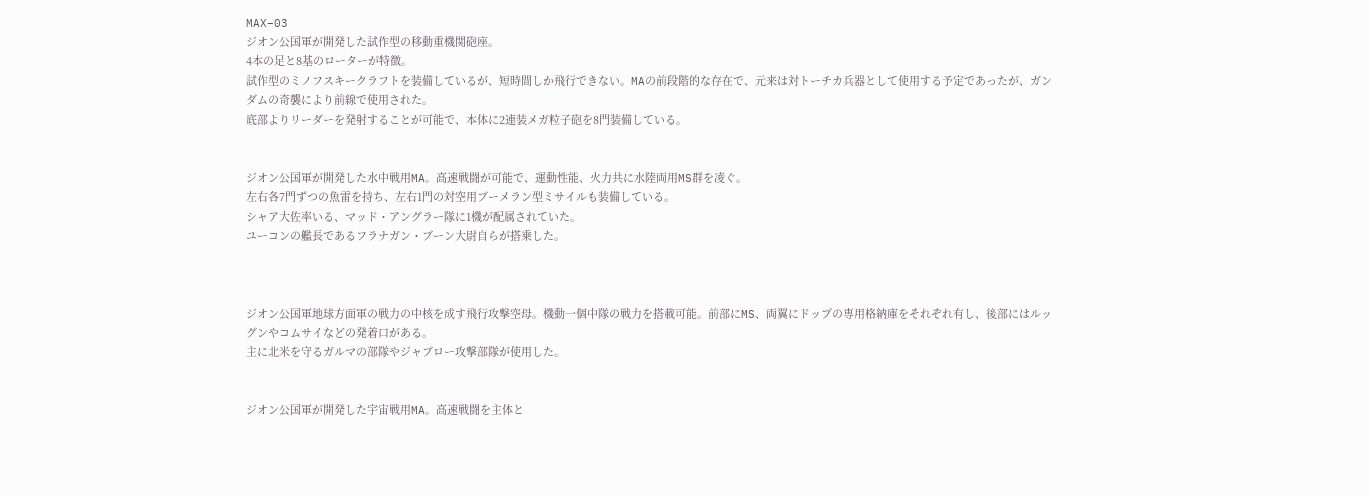MAX−03
ジオン公国軍が開発した試作型の移動重機関砲座。
4本の足と8基のローターが特徴。
試作型のミノフスキークラフトを装備しているが、短時間しか飛行できない。MAの前段階的な存在で、元来は対トーチカ兵器として使用する予定であったが、ガンダムの奇襲により前線で使用された。
底部よりリーダーを発射することが可能で、本体に2連装メガ粒子砲を8門装備している。


ジオン公国軍が開発した水中戦用MA。高速戦闘が可能で、運動性能、火力共に水陸両用MS群を凌ぐ。
左右各7門ずつの魚雷を持ち、左右1門の対空用ブーメラン型ミサイルも装備している。
シャア大佐率いる、マッド・アングラー隊に1機が配属されていた。
ユーコンの艦長であるフラナガン・ブーン大尉自らが搭乗した。



ジオン公国軍地球方面軍の戦力の中核を成す飛行攻撃空母。機動一個中隊の戦力を搭載可能。前部にMS、両翼にドップの専用格納庫をそれぞれ有し、後部にはルッグンやコムサイなどの発着口がある。
主に北米を守るガルマの部隊やジャブロー攻撃部隊が使用した。


ジオン公国軍が開発した宇宙戦用MA。高速戦闘を主体と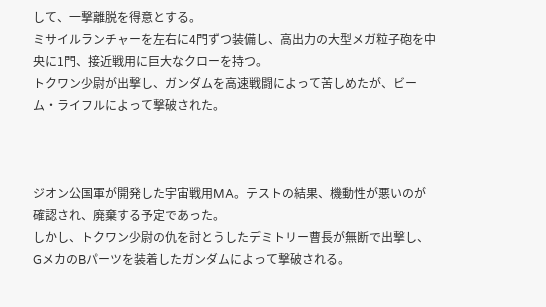して、一撃離脱を得意とする。
ミサイルランチャーを左右に4門ずつ装備し、高出力の大型メガ粒子砲を中央に1門、接近戦用に巨大なクローを持つ。
トクワン少尉が出撃し、ガンダムを高速戦闘によって苦しめたが、ビーム・ライフルによって撃破された。



ジオン公国軍が開発した宇宙戦用MA。テストの結果、機動性が悪いのが確認され、廃棄する予定であった。
しかし、トクワン少尉の仇を討とうしたデミトリー曹長が無断で出撃し、GメカのBパーツを装着したガンダムによって撃破される。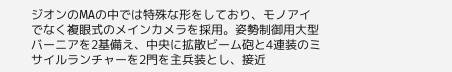ジオンのMAの中では特殊な形をしており、モノアイでなく複眼式のメインカメラを採用。姿勢制御用大型バーニアを2基備え、中央に拡散ビーム砲と4連装のミサイルランチャーを2門を主兵装とし、接近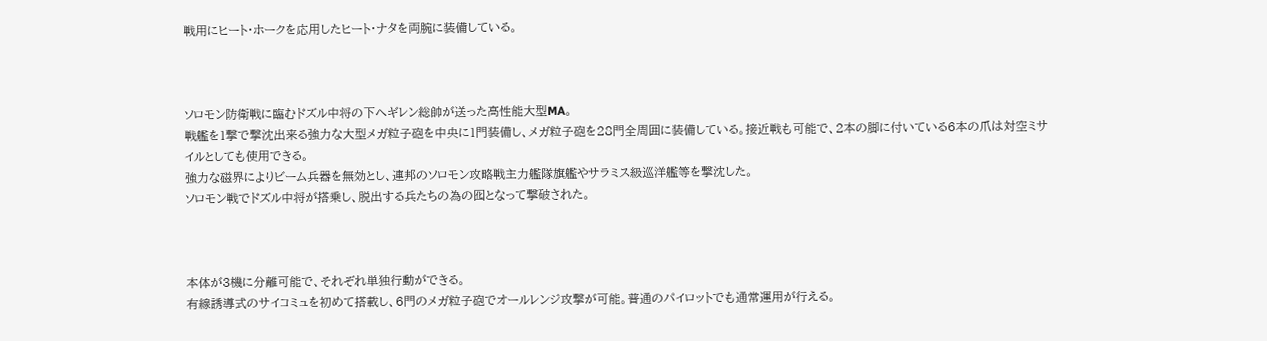戦用にヒート・ホークを応用したヒート・ナタを両腕に装備している。



ソロモン防衛戦に臨むドズル中将の下へギレン総帥が送った高性能大型MA。
戦艦を1撃で撃沈出来る強力な大型メガ粒子砲を中央に1門装備し、メガ粒子砲を28門全周囲に装備している。接近戦も可能で、2本の脚に付いている6本の爪は対空ミサイルとしても使用できる。
強力な磁界によりビーム兵器を無効とし、連邦のソロモン攻略戦主力艦隊旗艦やサラミス級巡洋艦等を撃沈した。
ソロモン戦でドズル中将が搭乗し、脱出する兵たちの為の囮となって撃破された。



本体が3機に分離可能で、それぞれ単独行動ができる。
有線誘導式のサイコミュを初めて搭載し、6門のメガ粒子砲でオールレンジ攻撃が可能。普通のパイロットでも通常運用が行える。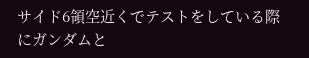サイド6領空近くでテストをしている際にガンダムと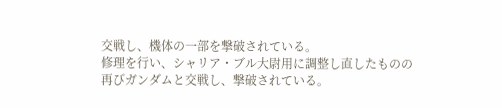交戦し、機体の一部を撃破されている。
修理を行い、シャリア・ブル大尉用に調整し直したものの再びガンダムと交戦し、撃破されている。